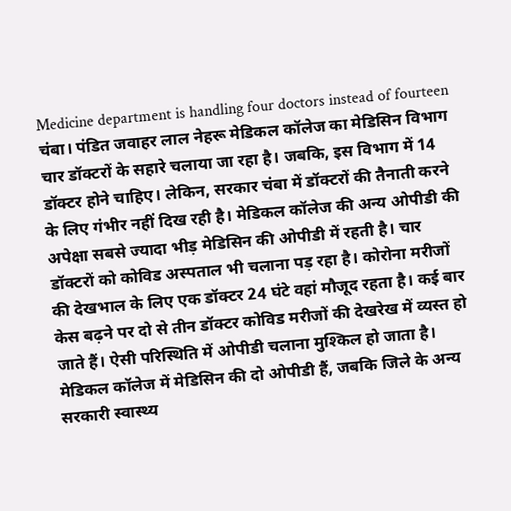Medicine department is handling four doctors instead of fourteen
चंबा। पंडित जवाहर लाल नेहरू मेडिकल कॉलेज का मेडिसिन विभाग चार डॉक्टरों के सहारे चलाया जा रहा है। जबकि, इस विभाग में 14 डॉक्टर होने चाहिए। लेकिन, सरकार चंबा में डॉक्टरों की तैनाती करने के लिए गंभीर नहीं दिख रही है। मेडिकल कॉलेज की अन्य ओपीडी की अपेक्षा सबसे ज्यादा भीड़ मेडिसिन की ओपीडी में रहती है। चार डॉक्टरों को कोविड अस्पताल भी चलाना पड़ रहा है। कोरोना मरीजों की देखभाल के लिए एक डॉक्टर 24 घंटे वहां मौजूद रहता है। कई बार केस बढ़ने पर दो से तीन डॉक्टर कोविड मरीजों की देखरेख में व्यस्त हो जाते हैं। ऐसी परिस्थिति में ओपीडी चलाना मुश्किल हो जाता है।
मेडिकल कॉलेज में मेडिसिन की दो ओपीडी हैं, जबकि जिले के अन्य सरकारी स्वास्थ्य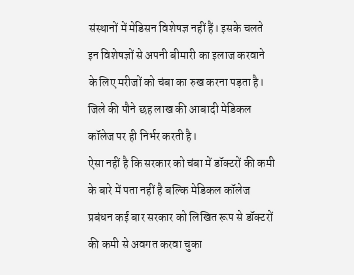संस्थानों में मेडिसन विशेषज्ञ नहीं हैं। इसके चलते इन विशेषज्ञों से अपनी बीमारी का इलाज करवाने के लिए मरीजों को चंबा का रुख करना पड़ता है। जिले की पौने छह लाख की आबादी मेडिकल कॉलेज पर ही निर्भर करती है।
ऐसा नहीं है कि सरकार को चंबा में डॉक्टरों की कमी के बारे में पता नहीं है बल्कि मेडिकल कॉलेज प्रबंधन कई बार सरकार को लिखित रूप से डॉक्टरों की कमी से अवगत करवा चुका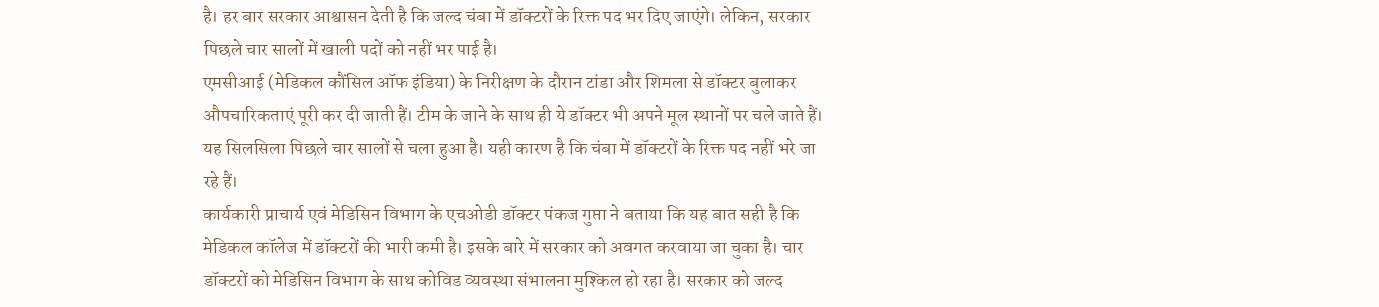है। हर बार सरकार आश्वासन देती है कि जल्द चंबा में डॉक्टरों के रिक्त पद भर दिए जाएंगे। लेकिन, सरकार पिछले चार सालों में खाली पदों को नहीं भर पाई है।
एमसीआई (मेडिकल कौंसिल ऑफ इंडिया) के निरीक्षण के दौरान टांडा और शिमला से डॉक्टर बुलाकर औपचारिकताएं पूरी कर दी जाती हैं। टीम के जाने के साथ ही ये डॉक्टर भी अपने मूल स्थानों पर चले जाते हैं। यह सिलसिला पिछले चार सालों से चला हुआ है। यही कारण है कि चंबा में डॉक्टरों के रिक्त पद नहीं भरे जा रहे हैं।
कार्यकारी प्राचार्य एवं मेडिसिन विभाग के एचओडी डॉक्टर पंकज गुप्ता ने बताया कि यह बात सही है कि मेडिकल कॉलेज में डॉक्टरों की भारी कमी है। इसके बारे में सरकार को अवगत करवाया जा चुका है। चार डॉक्टरों को मेडिसिन विभाग के साथ कोविड व्यवस्था संभालना मुश्किल हो रहा है। सरकार को जल्द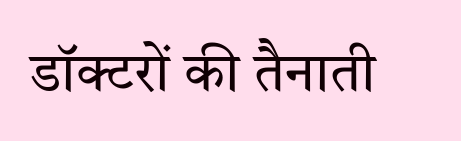डॉक्टरों की तैनाती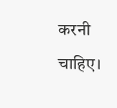करनी चाहिए।